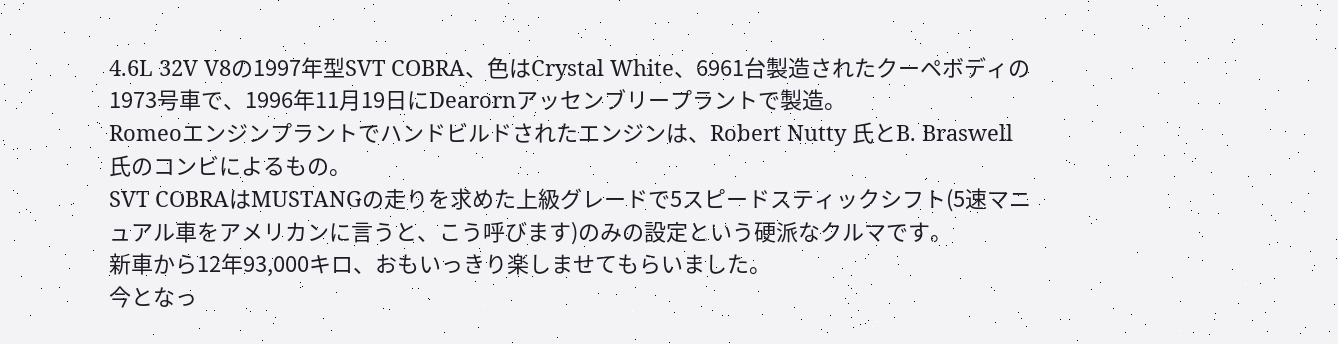4.6L 32V V8の1997年型SVT COBRA、色はCrystal White、6961台製造されたクーペボディの1973号車で、1996年11月19日にDearornアッセンブリープラントで製造。
Romeoエンジンプラントでハンドビルドされたエンジンは、Robert Nutty 氏とB. Braswell 氏のコンビによるもの。
SVT COBRAはMUSTANGの走りを求めた上級グレードで5スピードスティックシフト(5速マニュアル車をアメリカンに言うと、こう呼びます)のみの設定という硬派なクルマです。
新車から12年93,000キロ、おもいっきり楽しませてもらいました。
今となっ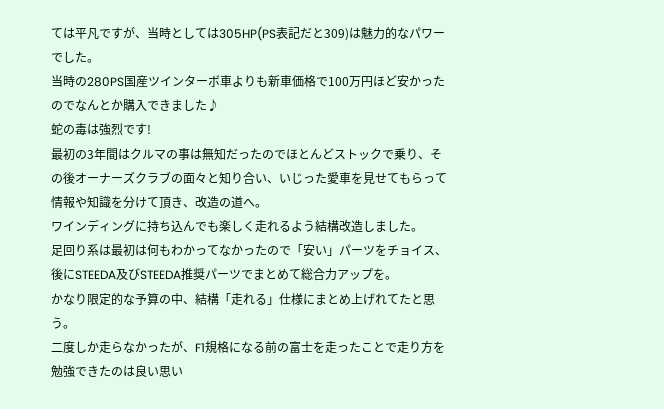ては平凡ですが、当時としては305HP(PS表記だと309)は魅力的なパワーでした。
当時の280PS国産ツインターボ車よりも新車価格で100万円ほど安かったのでなんとか購入できました♪
蛇の毒は強烈です!
最初の3年間はクルマの事は無知だったのでほとんどストックで乗り、その後オーナーズクラブの面々と知り合い、いじった愛車を見せてもらって情報や知識を分けて頂き、改造の道へ。
ワインディングに持ち込んでも楽しく走れるよう結構改造しました。
足回り系は最初は何もわかってなかったので「安い」パーツをチョイス、後にSTEEDA及びSTEEDA推奨パーツでまとめて総合力アップを。
かなり限定的な予算の中、結構「走れる」仕様にまとめ上げれてたと思う。
二度しか走らなかったが、F1規格になる前の富士を走ったことで走り方を勉強できたのは良い思い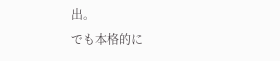出。
でも本格的に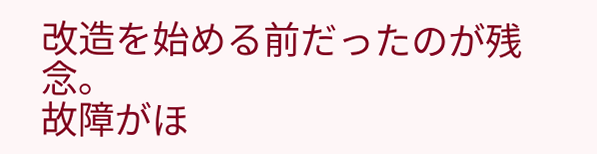改造を始める前だったのが残念。
故障がほ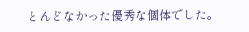とんどなかった優秀な個体でした。